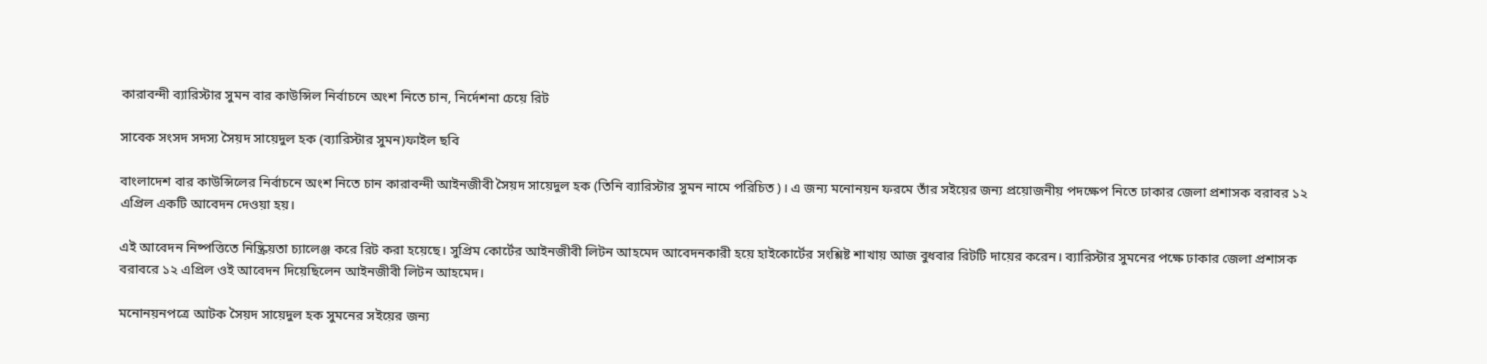কারাবন্দী ব্যারিস্টার সুমন বার কাউন্সিল নির্বাচনে অংশ নিতে চান, নির্দেশনা চেয়ে রিট

সাবেক সংসদ সদস্য সৈয়দ সায়েদুল হক (ব্যারিস্টার সুমন)ফাইল ছবি

বাংলাদেশ বার কাউন্সিলের নির্বাচনে অংশ নিতে চান কারাবন্দী আইনজীবী সৈয়দ সায়েদুল হক (তিনি ব্যারিস্টার সুমন নামে পরিচিত)। এ জন্য মনোনয়ন ফরমে তাঁর সইয়ের জন্য প্রয়োজনীয় পদক্ষেপ নিতে ঢাকার জেলা প্রশাসক বরাবর ১২ এপ্রিল একটি আবেদন দেওয়া হয়।

এই আবেদন নিষ্পত্তিতে নিষ্ক্রিয়তা চ্যালেঞ্জ করে রিট করা হয়েছে। সুপ্রিম কোর্টের আইনজীবী লিটন আহমেদ আবেদনকারী হয়ে হাইকোর্টের সংশ্লিষ্ট শাখায় আজ বুধবার রিটটি দায়ের করেন। ব্যারিস্টার সুমনের পক্ষে ঢাকার জেলা প্রশাসক বরাবরে ১২ এপ্রিল ওই আবেদন দিয়েছিলেন আইনজীবী লিটন আহমেদ।

মনোনয়নপত্রে আটক সৈয়দ সায়েদুল হক সুমনের সইয়ের জন্য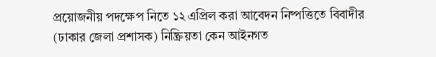প্রয়োজনীয় পদক্ষেপ নিতে ১২ এপ্রিল করা আবেদন নিষ্পত্তিতে বিবাদীর (ঢাকার জেলা প্রশাসক) নিষ্ক্রিয়তা কেন আইনগত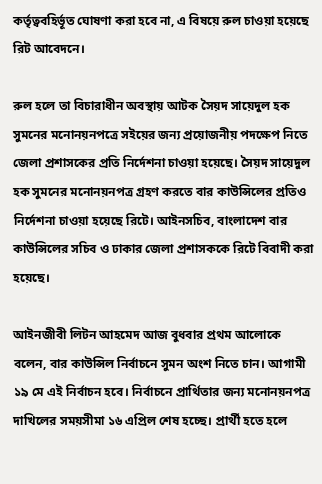কর্তৃত্ববহির্ভূত ঘোষণা করা হবে না, এ বিষয়ে রুল চাওয়া হয়েছে রিট আবেদনে।

রুল হলে তা বিচারাধীন অবস্থায় আটক সৈয়দ সায়েদুল হক সুমনের মনোনয়নপত্রে সইয়ের জন্য প্রয়োজনীয় পদক্ষেপ নিতে জেলা প্রশাসকের প্রতি নির্দেশনা চাওয়া হয়েছে। সৈয়দ সায়েদুল হক সুমনের মনোনয়নপত্র গ্রহণ করতে বার কাউন্সিলের প্রতিও নির্দেশনা চাওয়া হয়েছে রিটে। আইনসচিব, বাংলাদেশ বার কাউন্সিলের সচিব ও ঢাকার জেলা প্রশাসককে রিটে বিবাদী করা হয়েছে।

আইনজীবী লিটন আহমেদ আজ বুধবার প্রথম আলোকে বলেন, বার কাউন্সিল নির্বাচনে সুমন অংশ নিতে চান। আগামী ১৯ মে এই নির্বাচন হবে। নির্বাচনে প্রার্থিতার জন্য মনোনয়নপত্র দাখিলের সময়সীমা ১৬ এপ্রিল শেষ হচ্ছে। প্রার্থী হতে হলে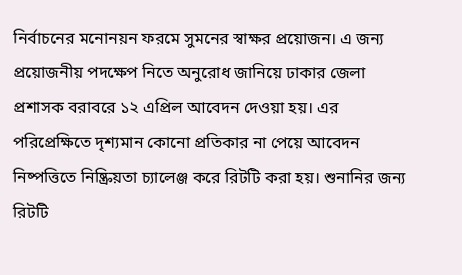নির্বাচনের মনোনয়ন ফরমে সুমনের স্বাক্ষর প্রয়োজন। এ জন্য প্রয়োজনীয় পদক্ষেপ নিতে অনুরোধ জানিয়ে ঢাকার জেলা প্রশাসক বরাবরে ১২ এপ্রিল আবেদন দেওয়া হয়। এর পরিপ্রেক্ষিতে দৃশ্যমান কোনো প্রতিকার না পেয়ে আবেদন নিষ্পত্তিতে নিষ্ক্রিয়তা চ্যালেঞ্জ করে রিটটি করা হয়। শুনানির জন্য রিটটি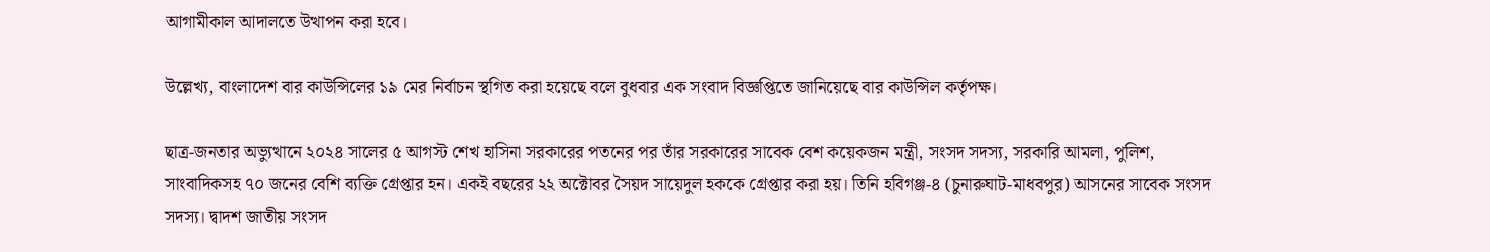আগামীকাল আদালতে উত্থাপন করা হবে।

উল্লেখ্য, বাংলাদেশ বার কাউন্সিলের ১৯ মের নির্বাচন স্থগিত করা হয়েছে বলে বুধবার এক সংবাদ বিজ্ঞপ্তিতে জানিয়েছে বার কাউন্সিল কর্তৃপক্ষ।

ছাত্র-জনতার অভ্যুত্থানে ২০২৪ সালের ৫ আগস্ট শেখ হাসিনা সরকারের পতনের পর তাঁর সরকারের সাবেক বেশ কয়েকজন মন্ত্রী, সংসদ সদস্য, সরকারি আমলা, পুলিশ, সাংবাদিকসহ ৭০ জনের বেশি ব্যক্তি গ্রেপ্তার হন। একই বছরের ২২ অক্টোবর সৈয়দ সায়েদুল হককে গ্রেপ্তার করা হয়। তিনি হবিগঞ্জ-৪ (চুনারুঘাট-মাধবপুর) আসনের সাবেক সংসদ সদস্য। দ্বাদশ জাতীয় সংসদ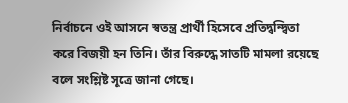নির্বাচনে ওই আসনে স্বতন্ত্র প্রার্থী হিসেবে প্রতিদ্বন্দ্বিতা করে বিজয়ী হন তিনি। তাঁর বিরুদ্ধে সাতটি মামলা রয়েছে বলে সংশ্লিষ্ট সূত্রে জানা গেছে।